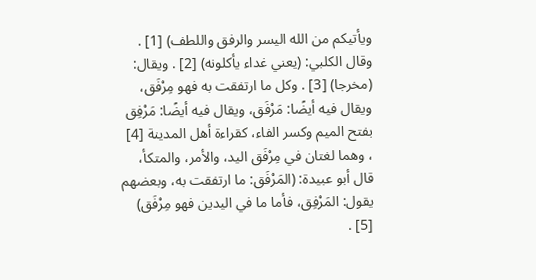ويأتيكم من الله اليسر والرفق واللطف) [1] .
وقال الكلبي: (يعني غداء يأكلونه) [2] . ويقال: (مخرجا) [3] . وكل ما ارتفقت به فهو مِرْفَق، ويقال فيه أيضًا: مَرْفَق، ويقال فيه أيضًا: مَرْفِق بفتح الميم وكسر الفاء، كقراءة أهل المدينة [4] ، وهما لغتان في مِرْفَق اليد، والأمر، والمتكأ، قال أبو عبيدة: (المَرْفَق: ما ارتفقت به، وبعضهم يقول: المَرْفِق، فأما ما في اليدين فهو مِرْفَق) [5] .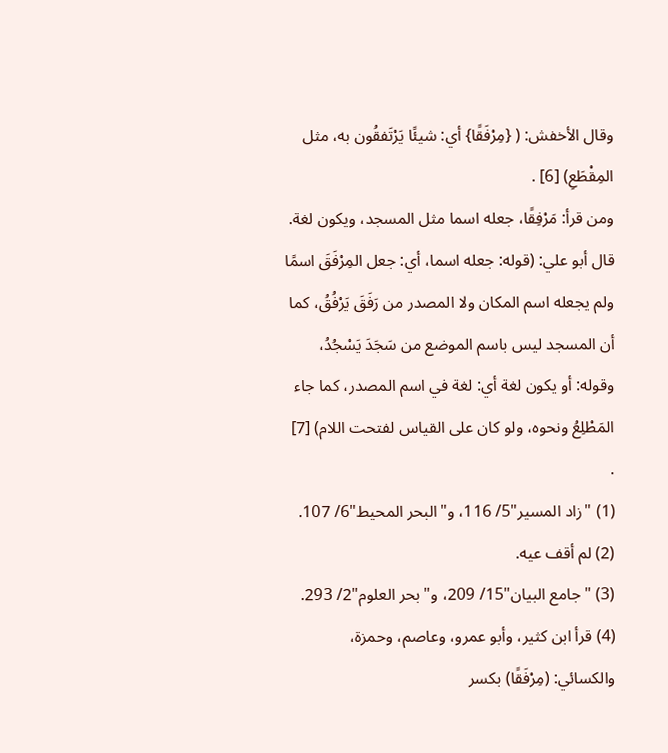وقال الأخفش: ( {مِرْفَقًا} أي: شيئًا يَرْتَفقُون به، مثل المِقْطَعِ) [6] .
ومن قرأ: مَرْفِقًا، جعله اسما مثل المسجد، ويكون لغة. قال أبو علي: (قوله: جعله اسما، أي: جعل المِرْفَقَ اسمًا ولم يجعله اسم المكان ولا المصدر من رَفَقَ يَرْفُقُ، كما أن المسجد ليس باسم الموضع من سَجَدَ يَسْجُدُ، وقوله: أو يكون لغة أي: لغة في اسم المصدر، كما جاء المَطْلِعُ ونحوه، ولو كان على القياس لفتحت اللام) [7] .
(1) "زاد المسير"5/ 116، و"البحر المحيط"6/ 107.
(2) لم أقف عيه.
(3) "جامع البيان"15/ 209، و"بحر العلوم"2/ 293.
(4) قرأ ابن كثير، وأبو عمرو، وعاصم، وحمزة، والكسائي: (مِرْفَقًا) بكسر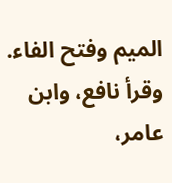الميم وفتح الفاء. وقرأ نافع، وابن عامر،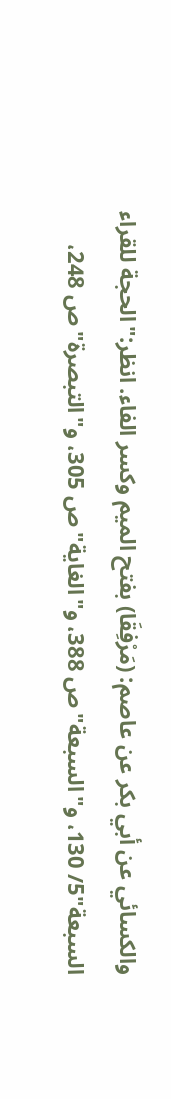والكسائي عن أبي بكر عن عاصم: (مَرْفِقَا) بفتح الميم وكسر الفاء. انظر:"الحجة للقراء السبعة"5/ 130، و"السبعة"ص 388، و"الغاية"ص 305، و"التبصرة"ص 248،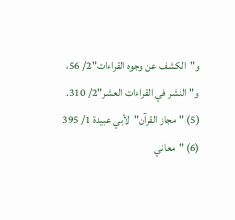و"الكشف عن وجوه القراءات"2/ 56، و"النشر في القراءات العشر"2/ 310.
(5) "مجاز القرآن"لأبي عبيدة 1/ 395
(6) "معاني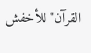القرآن"للأخفش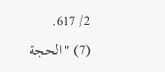2/ 617.
(7) "الحجة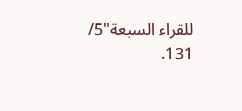للقراء السبعة"5/ 131.